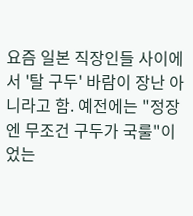요즘 일본 직장인들 사이에서 '탈 구두' 바람이 장난 아니라고 함. 예전에는 "정장엔 무조건 구두가 국룰"이었는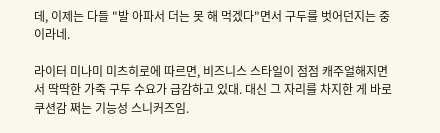데, 이제는 다들 "발 아파서 더는 못 해 먹겠다"면서 구두를 벗어던지는 중이라네.

라이터 미나미 미츠히로에 따르면, 비즈니스 스타일이 점점 캐주얼해지면서 딱딱한 가죽 구두 수요가 급감하고 있대. 대신 그 자리를 차지한 게 바로 쿠션감 쩌는 기능성 스니커즈임.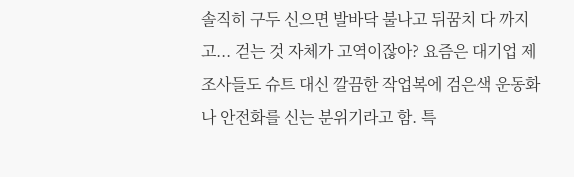솔직히 구두 신으면 발바닥 불나고 뒤꿈치 다 까지고... 걷는 것 자체가 고역이잖아? 요즘은 대기업 제조사들도 슈트 대신 깔끔한 작업복에 검은색 운동화나 안전화를 신는 분위기라고 함. 특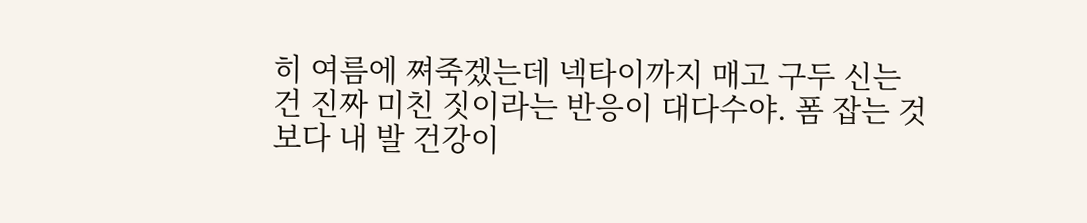히 여름에 쪄죽겠는데 넥타이까지 매고 구두 신는 건 진짜 미친 짓이라는 반응이 대다수야. 폼 잡는 것보다 내 발 건강이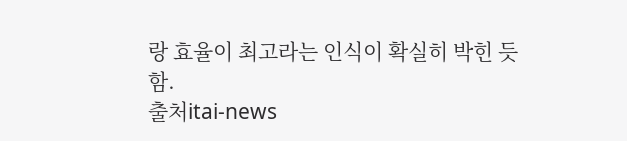랑 효율이 최고라는 인식이 확실히 박힌 듯함.
출처itai-news